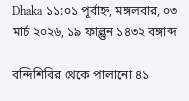Dhaka ১১:০১ পূর্বাহ্ন, মঙ্গলবার, ০৩ মার্চ ২০২৬, ১৯ ফাল্গুন ১৪৩২ বঙ্গাব্দ

বন্দিশিবির থেকে পালানো ৪১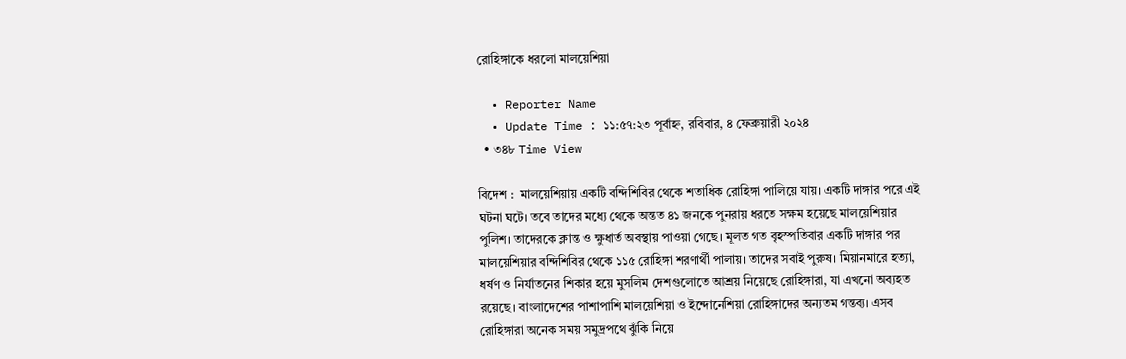রোহিঙ্গাকে ধরলো মালয়েশিয়া

  • Reporter Name
  • Update Time : ১১:৫৭:২৩ পূর্বাহ্ন, রবিবার, ৪ ফেব্রুয়ারী ২০২৪
  • ৩৪৮ Time View

বিদেশ :  মালয়েশিয়ায় একটি বন্দিশিবির থেকে শতাধিক রোহিঙ্গা পালিয়ে যায়। একটি দাঙ্গার পরে এই ঘটনা ঘটে। তবে তাদের মধ্যে থেকে অন্তত ৪১ জনকে পুনরায় ধরতে সক্ষম হয়েছে মালয়েশিয়ার পুলিশ। তাদেরকে ক্লান্ত ও ক্ষুধার্ত অবস্থায় পাওয়া গেছে। মূলত গত বৃহস্পতিবার একটি দাঙ্গার পর মালয়েশিয়ার বন্দিশিবির থেকে ১১৫ রোহিঙ্গা শরণার্থী পালায়। তাদের সবাই পুরুষ। মিয়ানমারে হত্যা, ধর্ষণ ও নির্যাতনের শিকার হয়ে মুসলিম দেশগুলোতে আশ্রয় নিয়েছে রোহিঙ্গারা, যা এখনো অব্যহত রয়েছে। বাংলাদেশের পাশাপাশি মালয়েশিয়া ও ইন্দোনেশিয়া রোহিঙ্গাদের অন্যতম গন্তব্য। এসব রোহিঙ্গারা অনেক সময় সমুদ্রপথে ঝুঁকি নিয়ে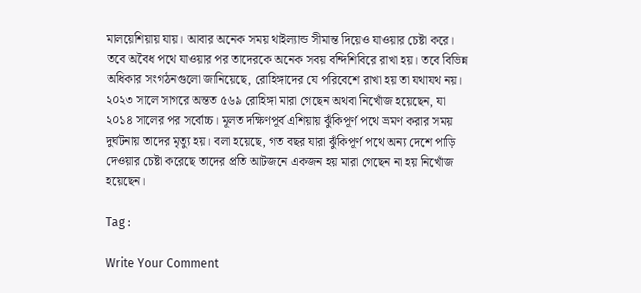মালয়েশিয়ায় যায়। আবার অনেক সময় থাইল্যান্ড সীমান্ত দিয়েও যাওয়ার চেষ্টা করে। তবে অবৈধ পথে যাওয়ার পর তাদেরকে অনেক সবয় বন্দিশিবিরে রাখা হয়। তবে বিভিন্ন অধিকার সংগঠনগুলো জানিয়েছে, রোহিঙ্গাদের যে পরিবেশে রাখা হয় তা যথাযথ নয়। ২০২৩ সালে সাগরে অন্তত ৫৬৯ রোহিঙ্গা মারা গেছেন অথবা নিখোঁজ হয়েছেন, যা ২০১৪ সালের পর সর্বোচ্চ। মূলত দক্ষিণপূর্ব এশিয়ায় ঝুঁকিপূর্ণ পথে ভ্রমণ করার সময় দুর্ঘটনায় তাদের মৃত্যু হয়। বলা হয়েছে, গত বছর যারা ঝুঁকিপূর্ণ পথে অন্য দেশে পাড়ি দেওয়ার চেষ্টা করেছে তাদের প্রতি আটজনে একজন হয় মারা গেছেন না হয় নিখোঁজ হয়েছেন।

Tag :

Write Your Comment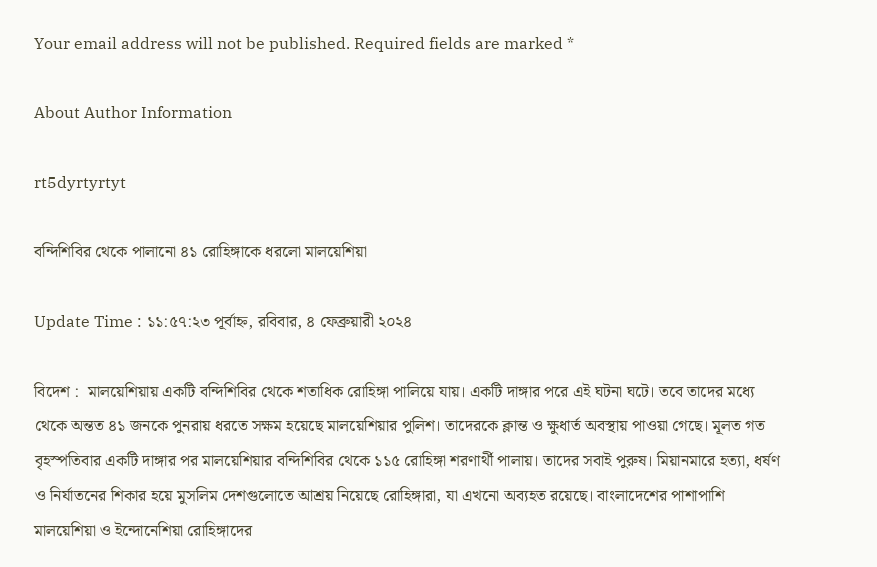Your email address will not be published. Required fields are marked *

About Author Information

rt5dyrtyrtyt

বন্দিশিবির থেকে পালানো ৪১ রোহিঙ্গাকে ধরলো মালয়েশিয়া

Update Time : ১১:৫৭:২৩ পূর্বাহ্ন, রবিবার, ৪ ফেব্রুয়ারী ২০২৪

বিদেশ :  মালয়েশিয়ায় একটি বন্দিশিবির থেকে শতাধিক রোহিঙ্গা পালিয়ে যায়। একটি দাঙ্গার পরে এই ঘটনা ঘটে। তবে তাদের মধ্যে থেকে অন্তত ৪১ জনকে পুনরায় ধরতে সক্ষম হয়েছে মালয়েশিয়ার পুলিশ। তাদেরকে ক্লান্ত ও ক্ষুধার্ত অবস্থায় পাওয়া গেছে। মূলত গত বৃহস্পতিবার একটি দাঙ্গার পর মালয়েশিয়ার বন্দিশিবির থেকে ১১৫ রোহিঙ্গা শরণার্থী পালায়। তাদের সবাই পুরুষ। মিয়ানমারে হত্যা, ধর্ষণ ও নির্যাতনের শিকার হয়ে মুসলিম দেশগুলোতে আশ্রয় নিয়েছে রোহিঙ্গারা, যা এখনো অব্যহত রয়েছে। বাংলাদেশের পাশাপাশি মালয়েশিয়া ও ইন্দোনেশিয়া রোহিঙ্গাদের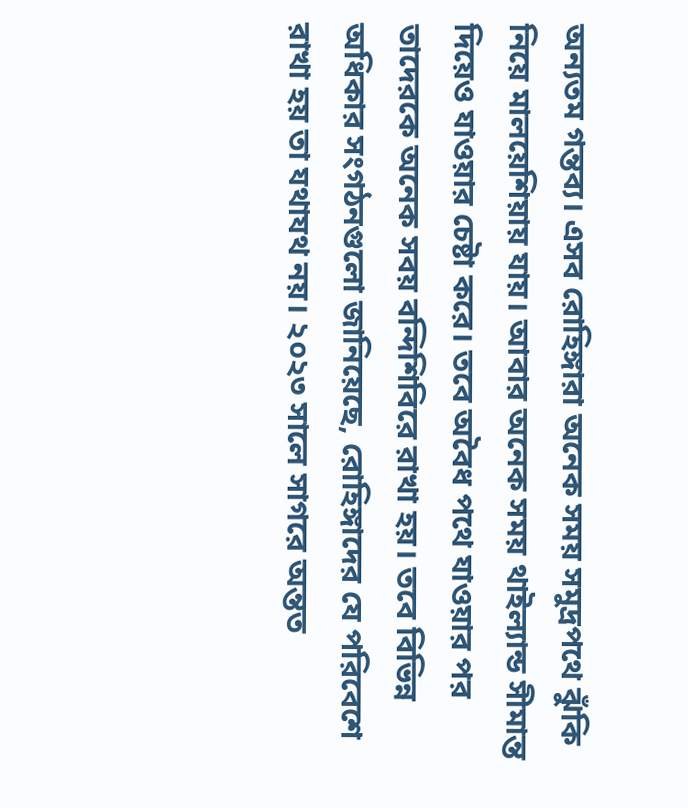অন্যতম গন্তব্য। এসব রোহিঙ্গারা অনেক সময় সমুদ্রপথে ঝুঁকি নিয়ে মালয়েশিয়ায় যায়। আবার অনেক সময় থাইল্যান্ড সীমান্ত দিয়েও যাওয়ার চেষ্টা করে। তবে অবৈধ পথে যাওয়ার পর তাদেরকে অনেক সবয় বন্দিশিবিরে রাখা হয়। তবে বিভিন্ন অধিকার সংগঠনগুলো জানিয়েছে, রোহিঙ্গাদের যে পরিবেশে রাখা হয় তা যথাযথ নয়। ২০২৩ সালে সাগরে অন্তত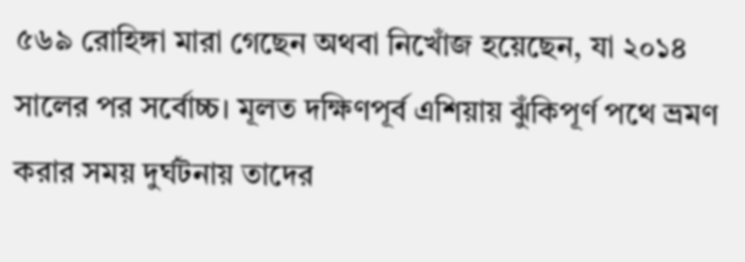৫৬৯ রোহিঙ্গা মারা গেছেন অথবা নিখোঁজ হয়েছেন, যা ২০১৪ সালের পর সর্বোচ্চ। মূলত দক্ষিণপূর্ব এশিয়ায় ঝুঁকিপূর্ণ পথে ভ্রমণ করার সময় দুর্ঘটনায় তাদের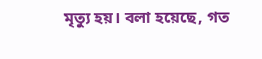মৃত্যু হয়। বলা হয়েছে, গত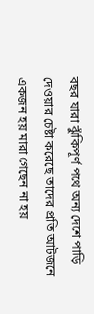বছর যারা ঝুঁকিপূর্ণ পথে অন্য দেশে পাড়ি দেওয়ার চেষ্টা করেছে তাদের প্রতি আটজনে একজন হয় মারা গেছেন না হয়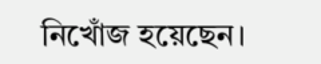নিখোঁজ হয়েছেন।